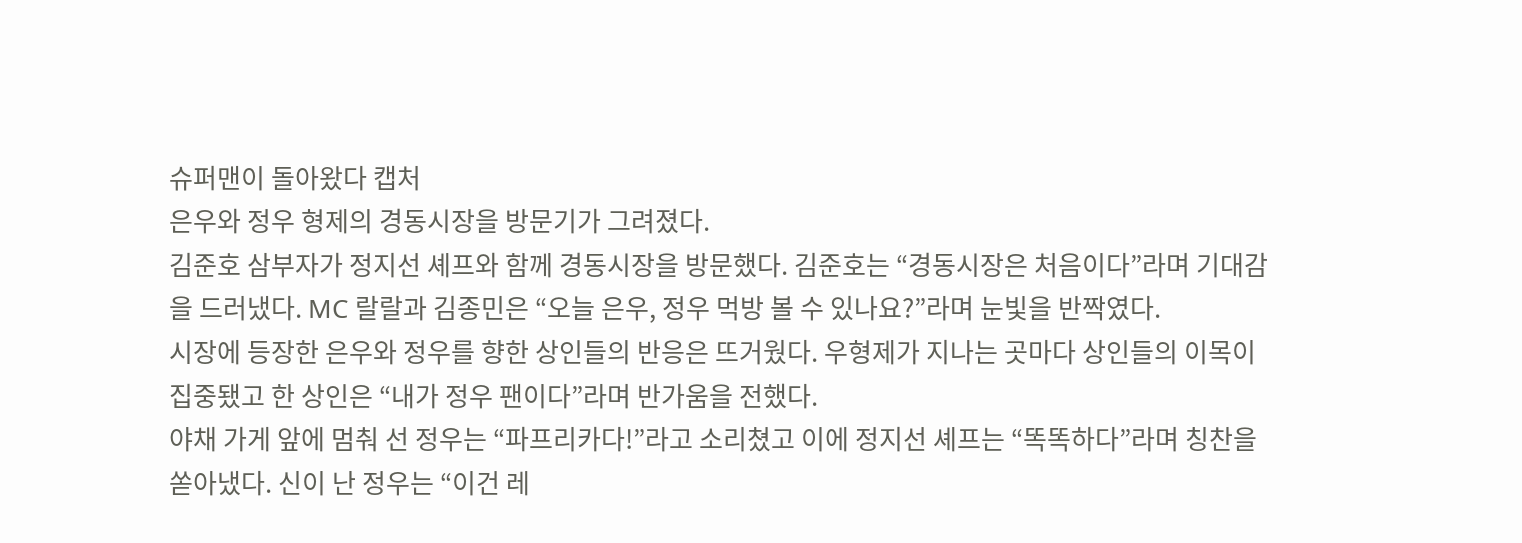슈퍼맨이 돌아왔다 캡처
은우와 정우 형제의 경동시장을 방문기가 그려졌다.
김준호 삼부자가 정지선 셰프와 함께 경동시장을 방문했다. 김준호는 “경동시장은 처음이다”라며 기대감을 드러냈다. MC 랄랄과 김종민은 “오늘 은우, 정우 먹방 볼 수 있나요?”라며 눈빛을 반짝였다.
시장에 등장한 은우와 정우를 향한 상인들의 반응은 뜨거웠다. 우형제가 지나는 곳마다 상인들의 이목이 집중됐고 한 상인은 “내가 정우 팬이다”라며 반가움을 전했다.
야채 가게 앞에 멈춰 선 정우는 “파프리카다!”라고 소리쳤고 이에 정지선 셰프는 “똑똑하다”라며 칭찬을 쏟아냈다. 신이 난 정우는 “이건 레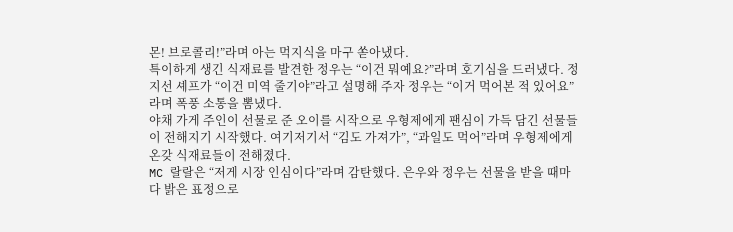몬! 브로콜리!”라며 아는 먹지식을 마구 쏟아냈다.
특이하게 생긴 식재료를 발견한 정우는 “이건 뭐예요?”라며 호기심을 드러냈다. 정지선 셰프가 “이건 미역 줄기야”라고 설명해 주자 정우는 “이거 먹어본 적 있어요”라며 폭풍 소통을 뽐냈다.
야채 가게 주인이 선물로 준 오이를 시작으로 우형제에게 팬심이 가득 담긴 선물들이 전해지기 시작했다. 여기저기서 “김도 가져가”, “과일도 먹어”라며 우형제에게 온갖 식재료들이 전해졌다.
MC 랄랄은 “저게 시장 인심이다”라며 감탄했다. 은우와 정우는 선물을 받을 때마다 밝은 표정으로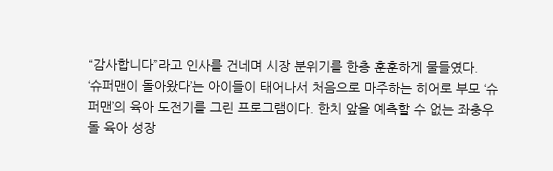“감사합니다”라고 인사를 건네며 시장 분위기를 한층 훈훈하게 물들였다.
‘슈퍼맨이 돌아왔다’는 아이들이 태어나서 처음으로 마주하는 히어로 부모 ‘슈퍼맨’의 육아 도전기를 그린 프로그램이다. 한치 앞을 예측할 수 없는 좌충우돌 육아 성장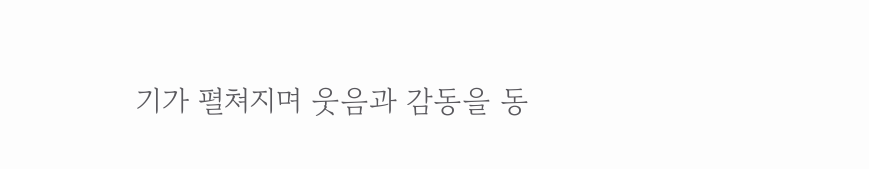기가 펼쳐지며 웃음과 감동을 동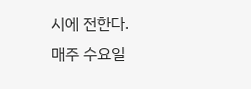시에 전한다.
매주 수요일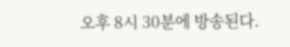오후 8시 30분에 방송된다.